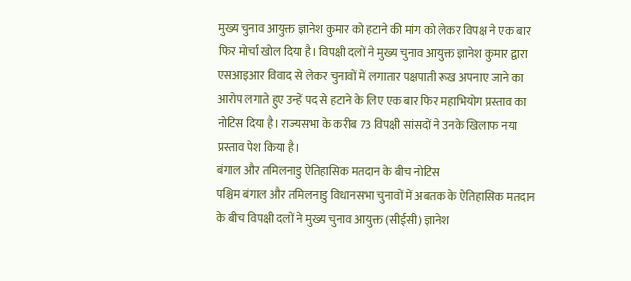मुख्य चुनाव आयुक्त ज्ञानेश कुमार को हटाने की मांग को लेकर विपक्ष ने एक बार फिर मोर्चा खोल दिया है। विपक्षी दलों ने मुख्य चुनाव आयुक्त ज्ञानेश कुमार द्वारा एसआइआर विवाद से लेकर चुनावों में लगातार पक्षपाती रूख अपनाए जाने का आरोप लगाते हुए उन्हें पद से हटाने के लिए एक बार फिर महाभियोग प्रस्ताव का नोटिस दिया है। राज्यसभा के करीब 73 विपक्षी सांसदों ने उनके खिलाफ नया प्रस्ताव पेश किया है।
बंगाल और तमिलनाडु ऐतिहासिक मतदान के बीच नोटिस
पश्चिम बंगाल और तमिलनाडु विधानसभा चुनावों में अबतक के ऐतिहासिक मतदान के बीच विपक्षी दलों ने मुख्य चुनाव आयुक्त (सीईसी) ज्ञानेश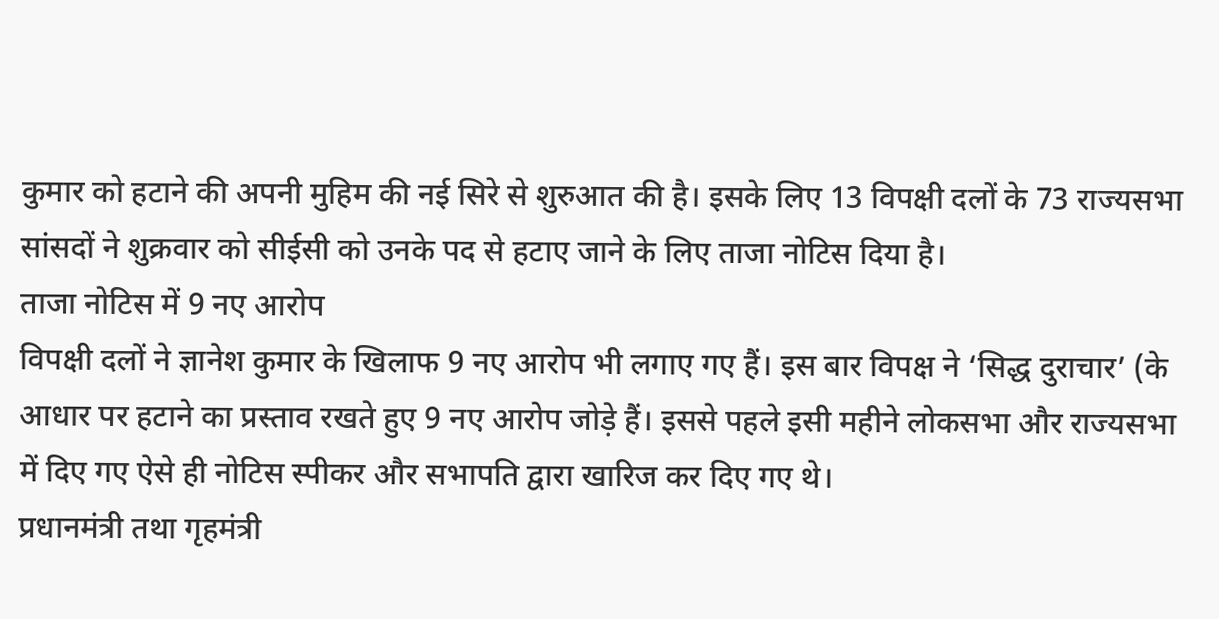कुमार को हटाने की अपनी मुहिम की नई सिरे से शुरुआत की है। इसके लिए 13 विपक्षी दलों के 73 राज्यसभा सांसदों ने शुक्रवार को सीईसी को उनके पद से हटाए जाने के लिए ताजा नोटिस दिया है।
ताजा नोटिस में 9 नए आरोप
विपक्षी दलों ने ज्ञानेश कुमार के खिलाफ 9 नए आरोप भी लगाए गए हैं। इस बार विपक्ष ने ‘सिद्ध दुराचार’ (के आधार पर हटाने का प्रस्ताव रखते हुए 9 नए आरोप जोड़े हैं। इससे पहले इसी महीने लोकसभा और राज्यसभा में दिए गए ऐसे ही नोटिस स्पीकर और सभापति द्वारा खारिज कर दिए गए थे।
प्रधानमंत्री तथा गृहमंत्री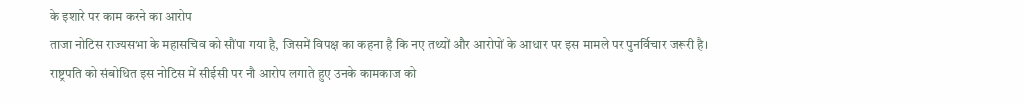के इशारे पर काम करने का आरोप
ताजा नोटिस राज्यसभा के महासचिव को सौंपा गया है, जिसमें विपक्ष का कहना है कि नए तथ्यों और आरोपों के आधार पर इस मामले पर पुनर्विचार जरूरी है। राष्ट्रपति को संबोधित इस नोटिस में सीईसी पर नौ आरोप लगाते हुए उनके कामकाज को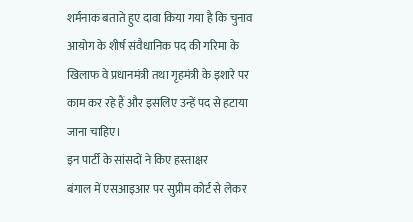शर्मनाक बताते हुए दावा किया गया है कि चुनाव आयोग के शीर्ष संवैधानिक पद की गरिमा के खिलाफ वे प्रधानमंत्री तथा गृहमंत्री के इशारे पर काम कर रहे हैं और इसलिए उन्हें पद से हटाया जाना चाहिए।
इन पार्टी के सांसदों ने किए हस्ताक्षर
बंगाल में एसआइआर पर सुप्रीम कोर्ट से लेकर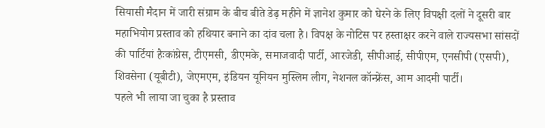सियासी मैदान में जारी संग्राम के बीच बीते डेढ़ महीने में ज्ञानेश कुमार को घेरने के लिए विपक्षी दलों ने दूसरी बार महाभियोग प्रस्ताव को हथियार बनाने का दांव चला है। विपक्ष के नोटिस पर हस्ताक्षर करने वाले राज्यसभा सांसदों की पार्टियां हैःकांग्रेस, टीएमसी, डीएमके, समाजवादी पार्टी, आरजेडी, सीपीआई, सीपीएम, एनसीपी (एसपी), शिवसेना (यूबीटी), जेएमएम, इंडियन यूनियन मुस्लिम लीग, नेशनल कॉन्फ्रेंस, आम आदमी पार्टी।
पहले भी लाया जा चुका है प्रस्ताव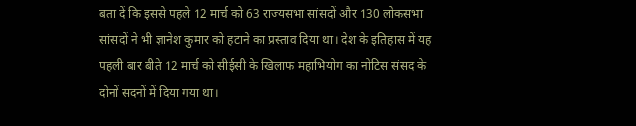बता दें कि इससे पहले 12 मार्च को 63 राज्यसभा सांसदों और 130 लोकसभा सांसदों ने भी ज्ञानेश कुमार को हटाने का प्रस्ताव दिया था। देश के इतिहास में यह पहली बार बीते 12 मार्च को सीईसी के खिलाफ महाभियोग का नोटिस संसद के दोनों सदनों में दिया गया था।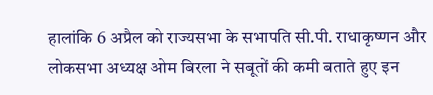हालांकि 6 अप्रैल को राज्यसभा के सभापति सी.पी. राधाकृष्णन और लोकसभा अध्यक्ष ओम बिरला ने सबूतों की कमी बताते हुए इन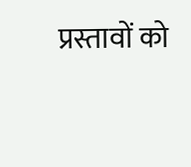प्रस्तावों को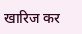खारिज कर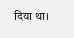दिया था।